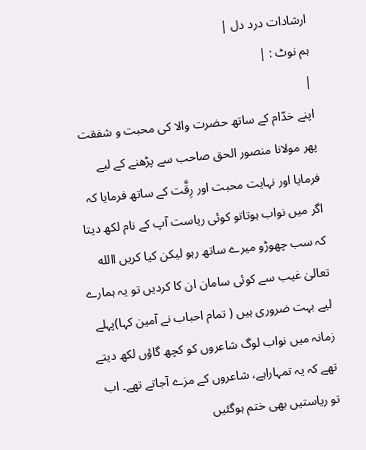ارشادات درد دل |
ہم نوٹ : |
|
اپنے خدّام کے ساتھ حضرت والا کی محبت و شفقت پھر مولانا منصور الحق صاحب سے پڑھنے کے لیے فرمایا اور نہایت محبت اور رِقَّت کے ساتھ فرمایا کہ اگر میں نواب ہوتاتو کوئی ریاست آپ کے نام لکھ دیتا کہ سب چھوڑو میرے ساتھ رہو لیکن کیا کریں االله تعالیٰ غیب سے کوئی سامان ان کا کردیں تو یہ ہمارے لیے بہت ضروری ہیں ( تمام احباب نے آمین کہا)پہلے زمانہ میں نواب لوگ شاعروں کو کچھ گاؤں لکھ دیتے تھے کہ یہ تمہاراہے، شاعروں کے مزے آجاتے تھے۔ اب تو ریاستیں بھی ختم ہوگئیں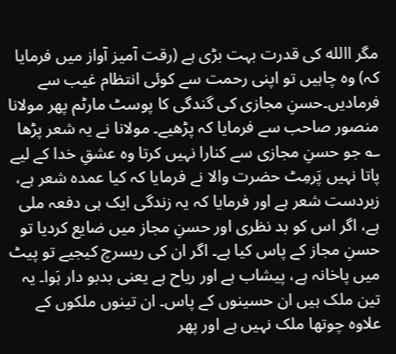مگر االله کی قدرت بہت بڑی ہے (رقت آمیز آواز میں فرمایا کہ) وہ چاہیں تو اپنی رحمت سے کوئی انتظام غیب سے فرمادیں۔حسنِ مجازی کی گندگی کا پوسٹ مارٹم پھر مولانا منصور صاحب سے فرمایا کہ پڑھیے۔ مولانا نے یہ شعر پڑھا ؎ جو حسنِ مجازی سے کنارا نہیں کرتا وہ عشقِ خدا کے لیے پاتا نہیں پَرمِٹ حضرت والا نے فرمایا کہ کیا عمدہ شعر ہے، زبردست شعر ہے اور فرمایا کہ یہ زندگی ایک ہی دفعہ ملی ہے، اگر اس کو بد نظری اور حسنِ مجاز میں ضایع کردیا تو حسنِ مجاز کے پاس کیا ہے۔ اگر ان کی ریسرچ کیجیے تو پیٹ میں پاخانہ ہے، پیشاب ہے اور ریاح ہے یعنی بدبو دار ہَوا۔ یہ تین ملک ہیں ان حسینوں کے پاس۔ ان تینوں ملکوں کے علاوہ چوتھا ملک نہیں ہے اور پھر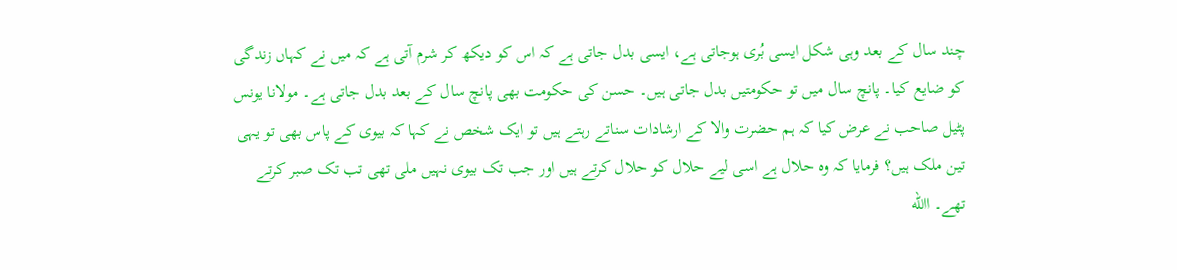چند سال کے بعد وہی شکل ایسی بُری ہوجاتی ہے، ایسی بدل جاتی ہے کہ اس کو دیکھ کر شرم آتی ہے کہ میں نے کہاں زندگی کو ضایع کیا۔ پانچ سال میں تو حکومتیں بدل جاتی ہیں۔ حسن کی حکومت بھی پانچ سال کے بعد بدل جاتی ہے۔ مولانا یونس پٹیل صاحب نے عرض کیا کہ ہم حضرت والا کے ارشادات سناتے رہتے ہیں تو ایک شخص نے کہا کہ بیوی کے پاس بھی تو یہی تین ملک ہیں؟ فرمایا کہ وہ حلال ہے اسی لیے حلال کو حلال کرتے ہیں اور جب تک بیوی نہیں ملی تھی تب تک صبر کرتے تھے۔ االله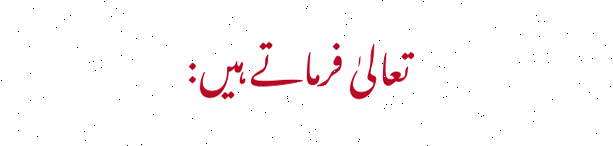تعالیٰ فرماتے ہیں: